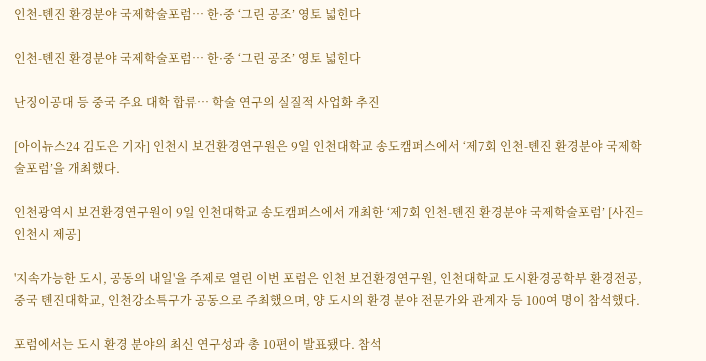인천-톈진 환경분야 국제학술포럼… 한·중 ‘그린 공조’ 영토 넓힌다

인천-톈진 환경분야 국제학술포럼… 한·중 ‘그린 공조’ 영토 넓힌다

난징이공대 등 중국 주요 대학 합류… 학술 연구의 실질적 사업화 추진

[아이뉴스24 김도은 기자] 인천시 보건환경연구원은 9일 인천대학교 송도캠퍼스에서 ‘제7회 인천-톈진 환경분야 국제학술포럼’을 개최했다.

인천광역시 보건환경연구원이 9일 인천대학교 송도캠퍼스에서 개최한 ‘제7회 인천-톈진 환경분야 국제학술포럼’ [사진=인천시 제공]

'지속가능한 도시, 공동의 내일'을 주제로 열린 이번 포럼은 인천 보건환경연구원, 인천대학교 도시환경공학부 환경전공, 중국 톈진대학교, 인천강소특구가 공동으로 주최했으며, 양 도시의 환경 분야 전문가와 관계자 등 100여 명이 참석했다.

포럼에서는 도시 환경 분야의 최신 연구성과 총 10편이 발표됐다. 참석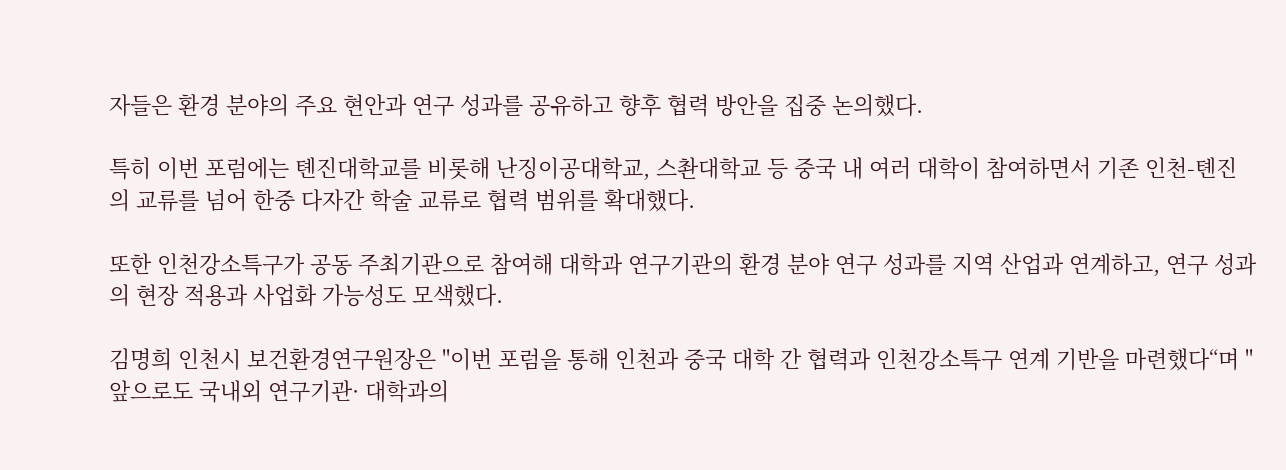자들은 환경 분야의 주요 현안과 연구 성과를 공유하고 향후 협력 방안을 집중 논의했다.

특히 이번 포럼에는 톈진대학교를 비롯해 난징이공대학교, 스촨대학교 등 중국 내 여러 대학이 참여하면서 기존 인천-톈진의 교류를 넘어 한중 다자간 학술 교류로 협력 범위를 확대했다.

또한 인천강소특구가 공동 주최기관으로 참여해 대학과 연구기관의 환경 분야 연구 성과를 지역 산업과 연계하고, 연구 성과의 현장 적용과 사업화 가능성도 모색했다.

김명희 인천시 보건환경연구원장은 "이번 포럼을 통해 인천과 중국 대학 간 협력과 인천강소특구 연계 기반을 마련했다“며 "앞으로도 국내외 연구기관· 대학과의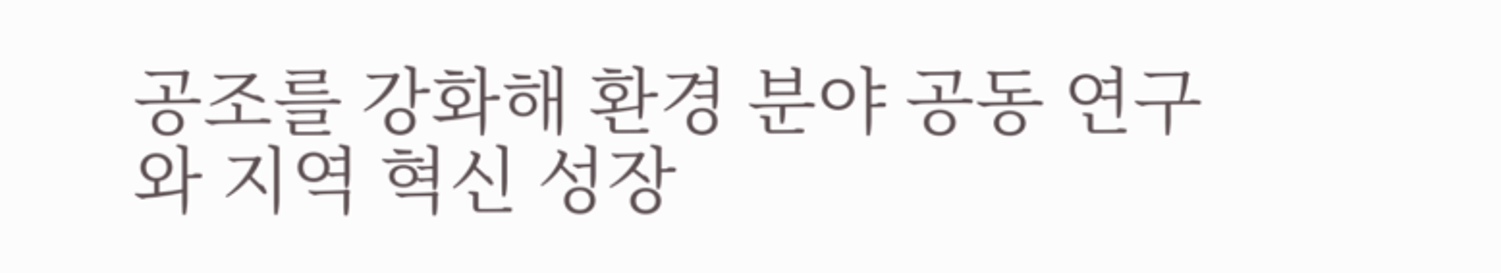공조를 강화해 환경 분야 공동 연구와 지역 혁신 성장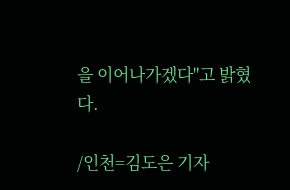을 이어나가겠다"고 밝혔다.

/인천=김도은 기자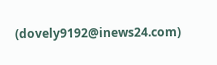(dovely9192@inews24.com)